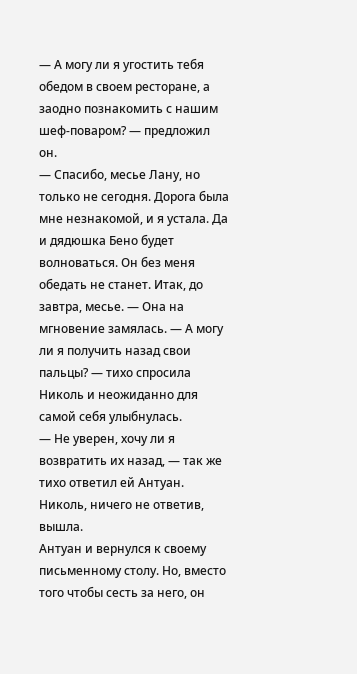— А могу ли я угостить тебя обедом в своем ресторане, а заодно познакомить с нашим шеф-поваром? — предложил он.
— Спасибо, месье Лану, но только не сегодня. Дорога была мне незнакомой, и я устала. Да и дядюшка Бено будет волноваться. Он без меня обедать не станет. Итак, до завтра, месье. — Она на мгновение замялась. — А могу ли я получить назад свои пальцы? — тихо спросила Николь и неожиданно для самой себя улыбнулась.
— Не уверен, хочу ли я возвратить их назад, — так же тихо ответил ей Антуан.
Николь, ничего не ответив, вышла.
Антуан и вернулся к своему письменному столу. Но, вместо того чтобы сесть за него, он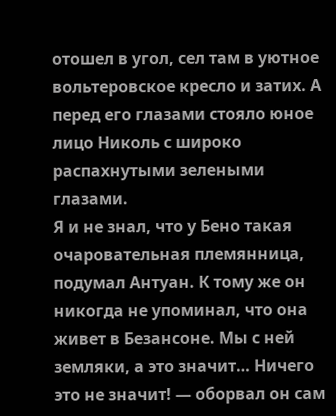отошел в угол, сел там в уютное вольтеровское кресло и затих. А перед его глазами стояло юное лицо Николь с широко распахнутыми зелеными глазами.
Я и не знал, что у Бено такая очаровательная племянница, подумал Антуан. К тому же он никогда не упоминал, что она живет в Безансоне. Мы с ней земляки, а это значит… Ничего это не значит! — оборвал он сам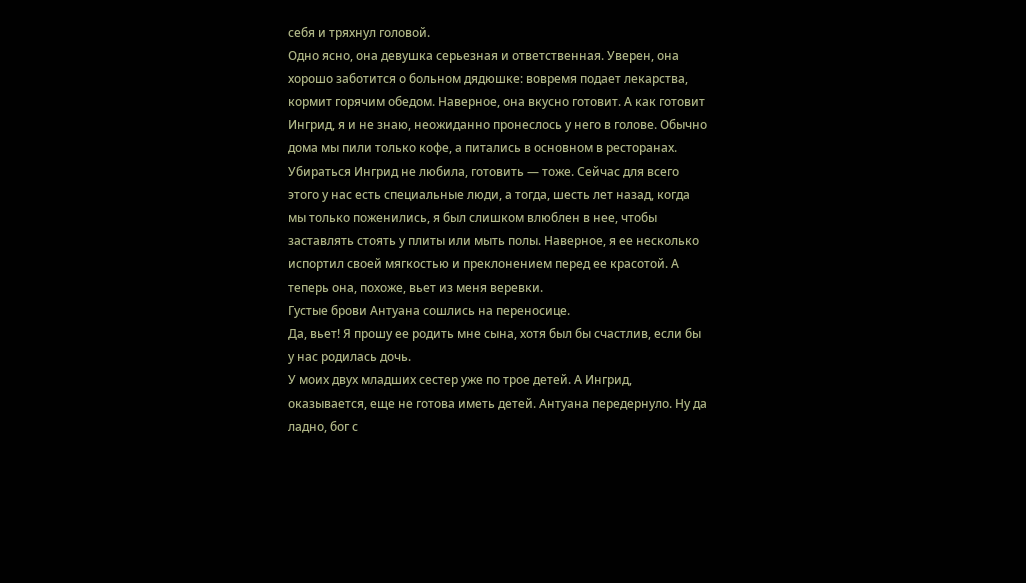себя и тряхнул головой.
Одно ясно, она девушка серьезная и ответственная. Уверен, она хорошо заботится о больном дядюшке: вовремя подает лекарства, кормит горячим обедом. Наверное, она вкусно готовит. А как готовит Ингрид, я и не знаю, неожиданно пронеслось у него в голове. Обычно дома мы пили только кофе, а питались в основном в ресторанах. Убираться Ингрид не любила, готовить — тоже. Сейчас для всего этого у нас есть специальные люди, а тогда, шесть лет назад, когда мы только поженились, я был слишком влюблен в нее, чтобы заставлять стоять у плиты или мыть полы. Наверное, я ее несколько испортил своей мягкостью и преклонением перед ее красотой. А теперь она, похоже, вьет из меня веревки.
Густые брови Антуана сошлись на переносице.
Да, вьет! Я прошу ее родить мне сына, хотя был бы счастлив, если бы у нас родилась дочь.
У моих двух младших сестер уже по трое детей. А Ингрид, оказывается, еще не готова иметь детей. Антуана передернуло. Ну да ладно, бог с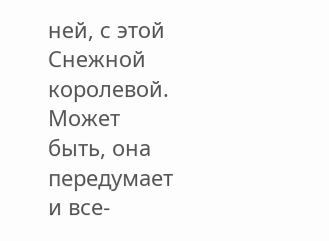ней, с этой Снежной королевой. Может быть, она передумает и все-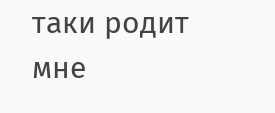таки родит мне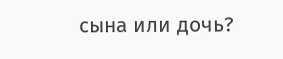сына или дочь?